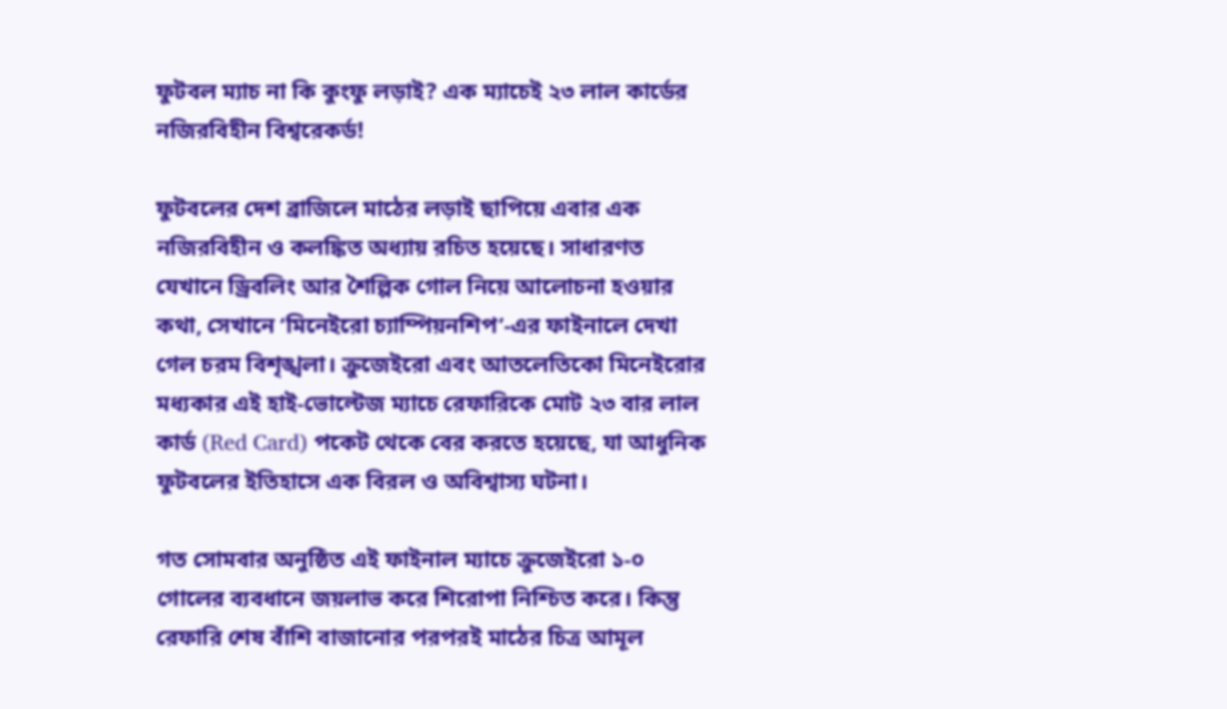ফুটবল ম্যাচ না কি কুংফু লড়াই? এক ম্যাচেই ২৩ লাল কার্ডের নজিরবিহীন বিশ্বরেকর্ড!

ফুটবলের দেশ ব্রাজিলে মাঠের লড়াই ছাপিয়ে এবার এক নজিরবিহীন ও কলঙ্কিত অধ্যায় রচিত হয়েছে। সাধারণত যেখানে ড্রিবলিং আর শৈল্পিক গোল নিয়ে আলোচনা হওয়ার কথা, সেখানে ‘মিনেইরো চ্যাম্পিয়নশিপ’-এর ফাইনালে দেখা গেল চরম বিশৃঙ্খলা। ক্রুজেইরো এবং আতলেতিকো মিনেইরোর মধ্যকার এই হাই-ভোল্টেজ ম্যাচে রেফারিকে মোট ২৩ বার লাল কার্ড (Red Card) পকেট থেকে বের করতে হয়েছে, যা আধুনিক ফুটবলের ইতিহাসে এক বিরল ও অবিশ্বাস্য ঘটনা।

গত সোমবার অনুষ্ঠিত এই ফাইনাল ম্যাচে ক্রুজেইরো ১-০ গোলের ব্যবধানে জয়লাভ করে শিরোপা নিশ্চিত করে। কিন্তু রেফারি শেষ বাঁশি বাজানোর পরপরই মাঠের চিত্র আমূল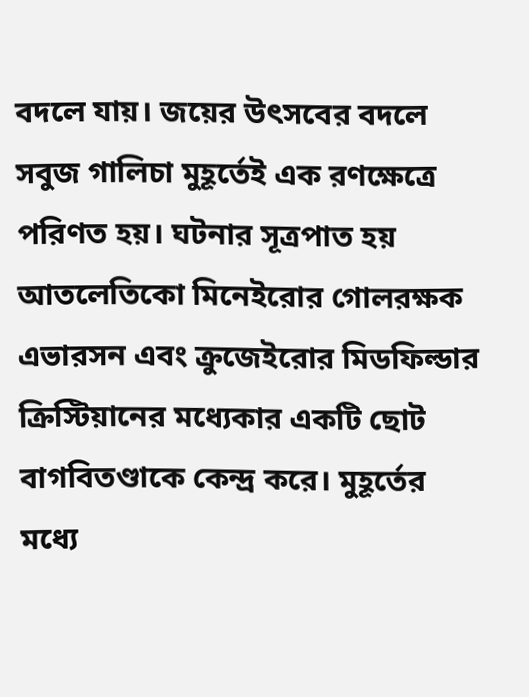বদলে যায়। জয়ের উৎসবের বদলে সবুজ গালিচা মুহূর্তেই এক রণক্ষেত্রে পরিণত হয়। ঘটনার সূত্রপাত হয় আতলেতিকো মিনেইরোর গোলরক্ষক এভারসন এবং ক্রুজেইরোর মিডফিল্ডার ক্রিস্টিয়ানের মধ্যেকার একটি ছোট বাগবিতণ্ডাকে কেন্দ্র করে। মুহূর্তের মধ্যে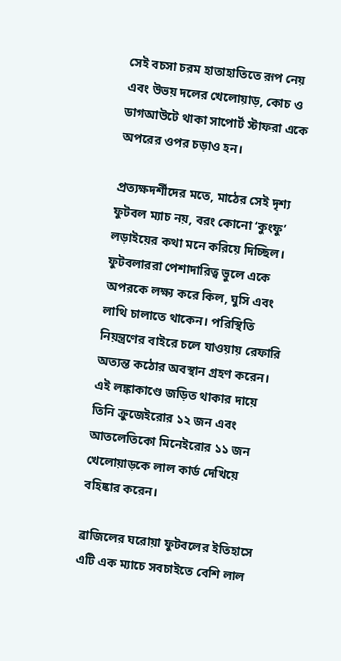সেই বচসা চরম হাতাহাতিতে রূপ নেয় এবং উভয় দলের খেলোয়াড়, কোচ ও ডাগআউটে থাকা সাপোর্ট স্টাফরা একে অপরের ওপর চড়াও হন।

প্রত্যক্ষদর্শীদের মতে, মাঠের সেই দৃশ্য ফুটবল ম্যাচ নয়, বরং কোনো ‘কুংফু’ লড়াইয়ের কথা মনে করিয়ে দিচ্ছিল। ফুটবলাররা পেশাদারিত্ব ভুলে একে অপরকে লক্ষ্য করে কিল, ঘুসি এবং লাথি চালাতে থাকেন। পরিস্থিতি নিয়ন্ত্রণের বাইরে চলে যাওয়ায় রেফারি অত্যন্ত কঠোর অবস্থান গ্রহণ করেন। এই লঙ্কাকাণ্ডে জড়িত থাকার দায়ে তিনি ক্রুজেইরোর ১২ জন এবং আতলেতিকো মিনেইরোর ১১ জন খেলোয়াড়কে লাল কার্ড দেখিয়ে বহিষ্কার করেন।

ব্রাজিলের ঘরোয়া ফুটবলের ইতিহাসে এটি এক ম্যাচে সবচাইতে বেশি লাল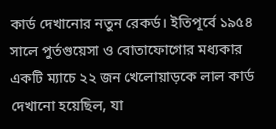কার্ড দেখানোর নতুন রেকর্ড। ইতিপূর্বে ১৯৫৪ সালে পুর্তগুয়েসা ও বোতাফোগোর মধ্যকার একটি ম্যাচে ২২ জন খেলোয়াড়কে লাল কার্ড দেখানো হয়েছিল, যা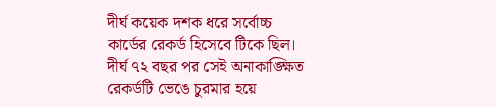দীর্ঘ কয়েক দশক ধরে সর্বোচ্চ কার্ডের রেকর্ড হিসেবে টিকে ছিল। দীর্ঘ ৭২ বছর পর সেই অনাকাঙ্ক্ষিত রেকর্ডটি ভেঙে চুরমার হয়ে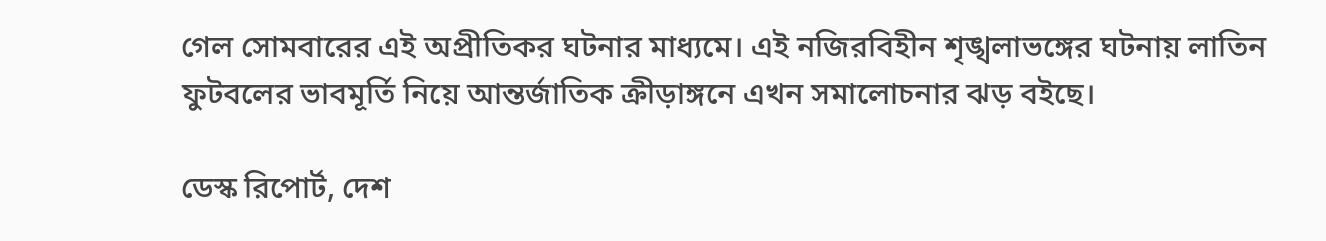গেল সোমবারের এই অপ্রীতিকর ঘটনার মাধ্যমে। এই নজিরবিহীন শৃঙ্খলাভঙ্গের ঘটনায় লাতিন ফুটবলের ভাবমূর্তি নিয়ে আন্তর্জাতিক ক্রীড়াঙ্গনে এখন সমালোচনার ঝড় বইছে।

ডেস্ক রিপোর্ট, দেশ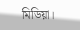মিডিয়া।